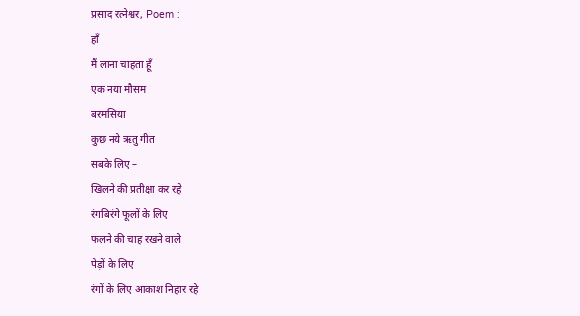प्रसाद रत्नेश्वर, Poem :
हाँ
मैं लाना चाहता हूँ
एक नया मौसम
बरमसिया
कुछ नये ऋतु गीत
सबके लिए –
खिलने की प्रतीक्षा कर रहे
रंगबिरंगे फूलों के लिए
फलने की चाह रखने वाले
पेड़ों के लिए
रंगों के लिए आकाश निहार रहे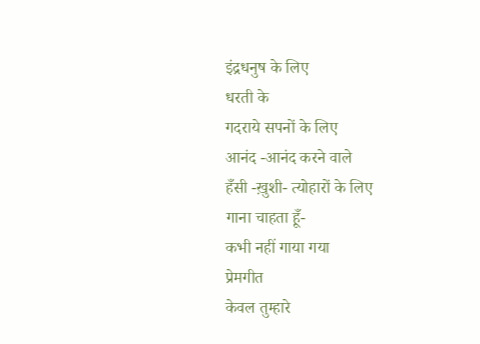इंद्रधनुष के लिए
धरती के
गदराये सपनों के लिए
आनंद -आनंद करने वाले
हँसी -ख़ुशी- त्योहारों के लिए
गाना चाहता हूँ-
कभी नहीं गाया गया
प्रेमगीत
केवल तुम्हारे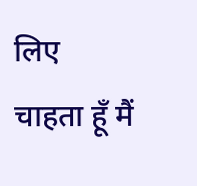लिए
चाहता हूँ मैं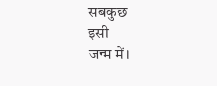सबकुछ
इसी
जन्म में।